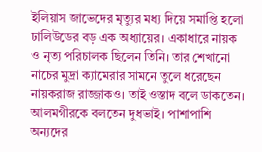ইলিয়াস জাভেদের মৃত্যুর মধ্য দিয়ে সমাপ্তি হলো ঢালিউডের বড় এক অধ্যায়ের। একাধারে নায়ক ও নৃত্য পরিচালক ছিলেন তিনি। তার শেখানো নাচের মুদ্রা ক্যামেরার সামনে তুলে ধরেছেন নায়করাজ রাজ্জাকও। তাই ওস্তাদ বলে ডাকতেন। আলমগীরকে বলতেন দুধভাই। পাশাপাশি অন্যদের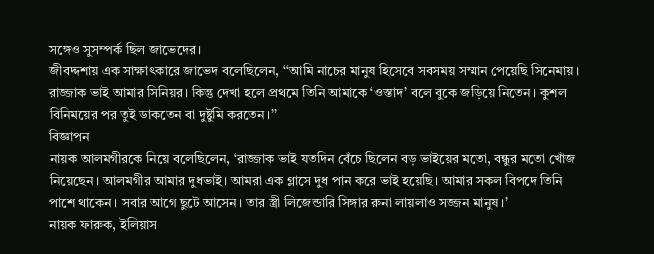সঙ্গেও সুসম্পর্ক ছিল জাভেদের।
জীবদ্দশায় এক সাক্ষাৎকারে জাভেদ বলেছিলেন, ‘‘আমি নাচের মানুষ হিসেবে সবসময় সম্মান পেয়েছি সিনেমায়। রাজ্জাক ভাই আমার সিনিয়র। কিন্তু দেখা হলে প্রথমে তিনি আমাকে ‘ওস্তাদ’ বলে বুকে জড়িয়ে নিতেন। কুশল বিনিময়ের পর তুই ডাকতেন বা দুষ্টুমি করতেন।’’
বিজ্ঞাপন
নায়ক আলমগীরকে নিয়ে বলেছিলেন, ‘রাজ্জাক ভাই যতদিন বেঁচে ছিলেন বড় ভাইয়ের মতো, বন্ধুর মতো খোঁজ নিয়েছেন। আলমগীর আমার দুধভাই। আমরা এক গ্লাসে দুধ পান করে ভাই হয়েছি। আমার সকল বিপদে তিনি পাশে থাকেন। সবার আগে ছুটে আসেন। তার স্ত্রী লিজেন্ডারি সিঙ্গার রুনা লায়লাও সজ্জন মানুষ।’
নায়ক ফারুক, ইলিয়াস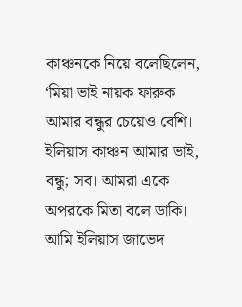কাঞ্চনকে নিয়ে বলেছিলেন, ‘মিয়া ভাই নায়ক ফারুক আমার বন্ধুর চেয়েও বেশি। ইলিয়াস কাঞ্চন আমার ভাই, বন্ধু; সব। আমরা একে অপরকে মিতা বলে ডাকি। আমি ইলিয়াস জাভেদ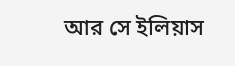আর সে ইলিয়াস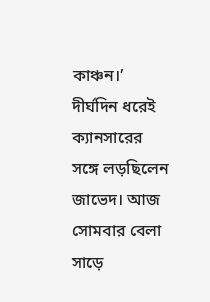কাঞ্চন।’
দীর্ঘদিন ধরেই ক্যানসারের সঙ্গে লড়ছিলেন জাভেদ। আজ সোমবার বেলা সাড়ে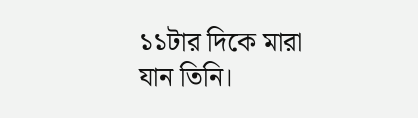১১টার দিকে মারা যান তিনি।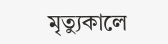মৃত্যুকালে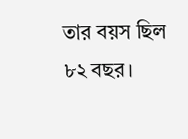তার বয়স ছিল ৮২ বছর।